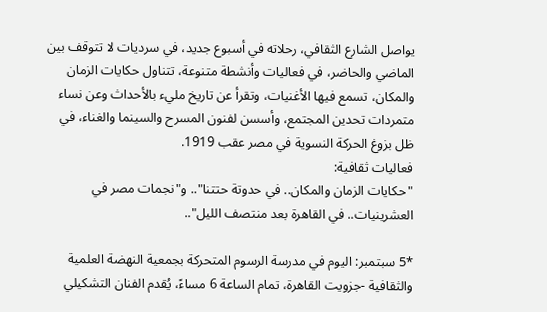يواصل الشارع الثقافي، رحلاته في أسبوع جديد، في سرديات لا تتوقف بين الماضي والحاضر، في فعاليات وأنشطة متنوعة، تتناول حكايات الزمان والمكان، تسمع فيها الأغنيات، وتقرأ عن تاريخ مليء بالأحداث وعن نساء متمردات تحدين المجتمع، وأسسن لفنون المسرح والسينما والغناء، في ظل بزوغ الحركة النسوية في مصر عقب 1919.
فعاليات ثقافية:
"حكايات الزمان والمكان.. في حدوتة حتتنا".. و"نجمات مصر في العشرينيات.. في القاهرة بعد منتصف الليل"..

*5 سبتمبر: اليوم في مدرسة الرسوم المتحركة بجمعية النهضة العلمية والثقافية -جزويت القاهرة، تمام الساعة 6 مساءً، يُقدم الفنان التشكيلي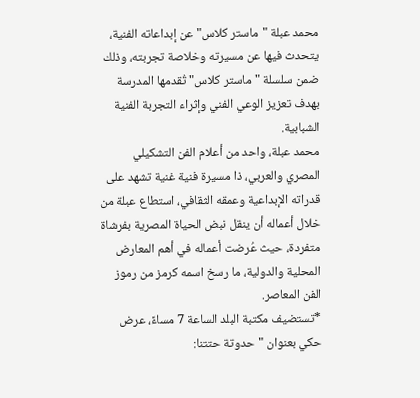محمد عبلة "ماستر كلاس" عن إبداعاته الفنية، يتحدث فيها عن مسيرته وخلاصة تجربته، وذلك ضمن سلسلة "ماستر كلاس" تُقدمها المدرسة بهدف تعزيز الوعي الفني وإثراء التجربة الفنية الشبابية.
محمد عبلة، واحد من أعلام الفن التشكيلي المصري والعربي، ذا مسيرة فنية غنية تشهد على قدراته الإبداعية وعمقه الثقافي، استطاع عبلة من خلال أعماله أن ينقل نبض الحياة المصرية بفرشاة متفردة، حيث عُرضت أعماله في أهم المعارض المحلية والدولية، ما رسخ اسمه كرمز من رموز الفن المعاصر.
*تستضيف مكتبة البلد الساعة 7 مساءً، عرض حكي بعنوان "حدوتة حتتنا: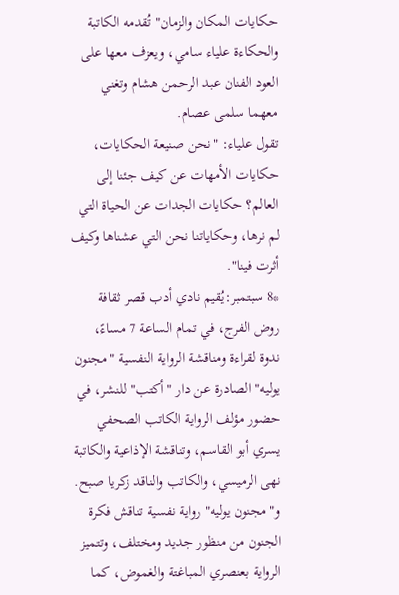حكايات المكان والزمان" تُقدمه الكاتبة والحكاءة علياء سامي، ويعزف معها على العود الفنان عبد الرحمن هشام وتغني معهما سلمى عصام.
تقول علياء: "نحن صنيعة الحكايات، حكايات الأمهات عن كيف جئنا إلى العالم؟ حكايات الجدات عن الحياة التي لم نرها، وحكاياتنا نحن التي عشناها وكيف أثرت فينا".
*8 سبتمبر:يُقيم نادي أدب قصر ثقافة روض الفرج، في تمام الساعة 7 مساءً، ندوة لقراءة ومناقشة الرواية النفسية "مجنون يوليه" الصادرة عن دار "أكتب" للنشر، في حضور مؤلف الرواية الكاتب الصحفي يسري أبو القاسم، وتناقشة الإذاعية والكاتبة نهى الرميسي، والكاتب والناقد زكريا صبح.
و"مجنون يوليه" رواية نفسية تناقش فكرة الجنون من منظور جديد ومختلف، وتتميز الرواية بعنصري المباغتة والغموض، كما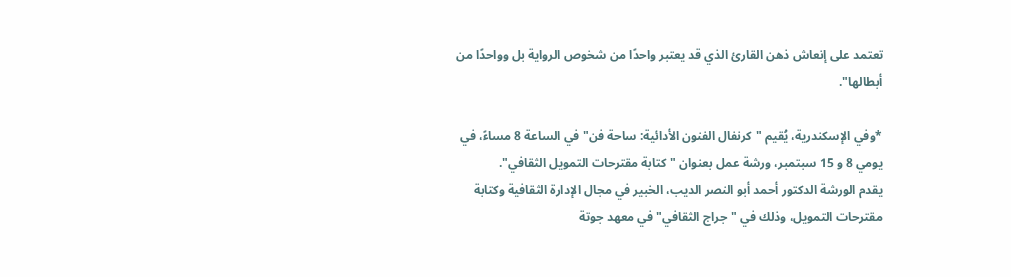تعتمد على إنعاش ذهن القارئ الذي قد يعتبر واحدًا من شخوص الرواية بل وواحدًا من أبطالها".

*وفي الإسكندرية، يُقيم "كرنفال الفنون الأدائية: ساحة فن" في الساعة 8 مساءً، في يومي 8 و 15 سبتمبر، ورشة عمل بعنوان "كتابة مقترحات التمويل الثقافي".
يقدم الورشة الدكتور أحمد أبو النصر الديب، الخبير في مجال الإدارة الثقافية وكتابة مقترحات التمويل، وذلك في "جراج الثقافي" في معهد جوتة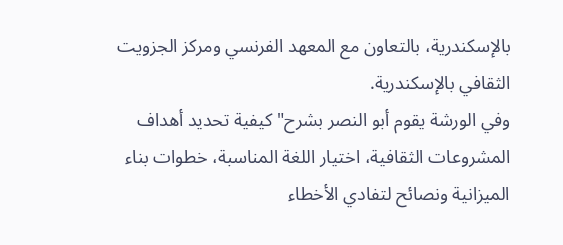بالإسكندرية، بالتعاون مع المعهد الفرنسي ومركز الجزويت الثقافي بالإسكندرية.
وفي الورشة يقوم أبو النصر بشرح" كيفية تحديد أهداف المشروعات الثقافية، اختيار اللغة المناسبة، خطوات بناء الميزانية ونصائح لتفادي الأخطاء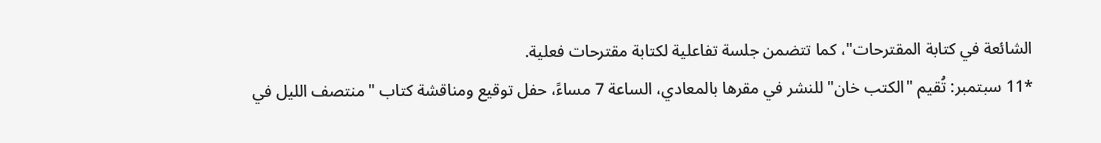الشائعة في كتابة المقترحات"، كما تتضمن جلسة تفاعلية لكتابة مقترحات فعلية.
*11 سبتمبر: تُقيم "الكتب خان" للنشر في مقرها بالمعادي، الساعة 7 مساءً، حفل توقيع ومناقشة كتاب "منتصف الليل في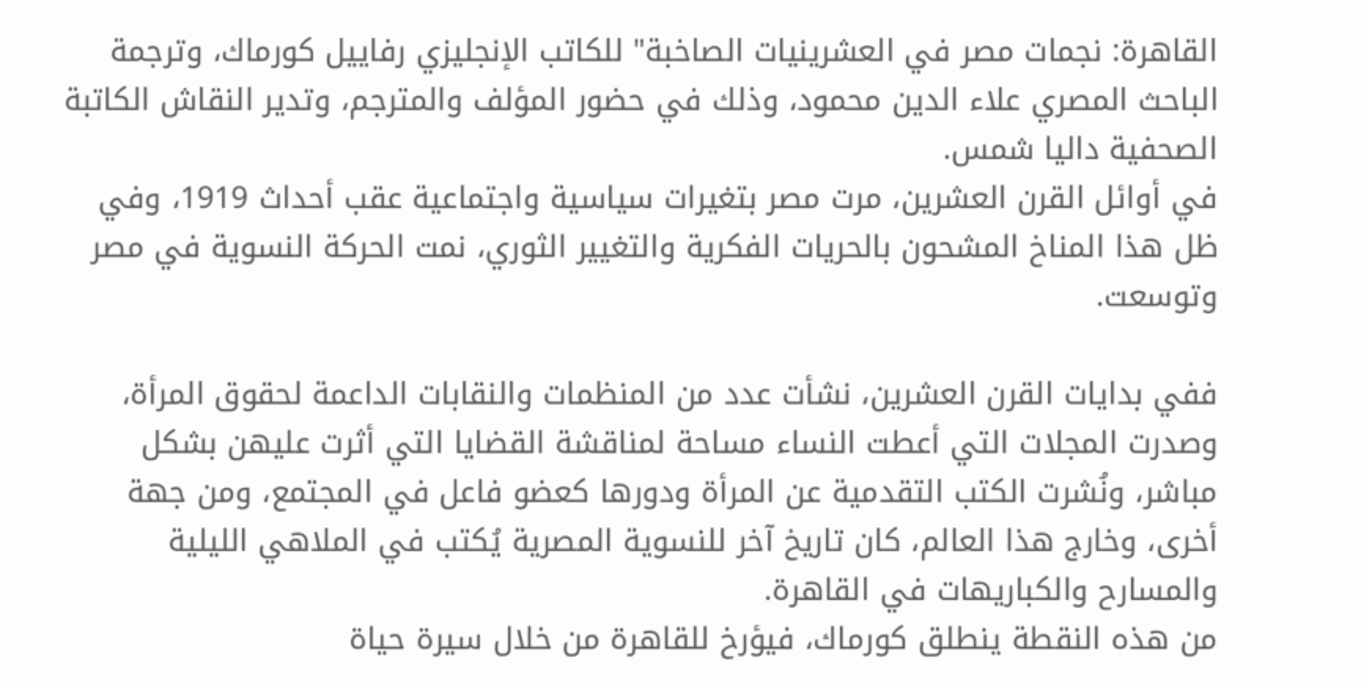القاهرة: نجمات مصر في العشرينيات الصاخبة" للكاتب الإنجليزي رفاييل كورماك، وترجمة الباحث المصري علاء الدين محمود، وذلك في حضور المؤلف والمترجم، وتدير النقاش الكاتبة الصحفية داليا شمس.
في أوائل القرن العشرين، مرت مصر بتغيرات سياسية واجتماعية عقب أحداث 1919، وفي ظل هذا المناخ المشحون بالحريات الفكرية والتغيير الثوري، نمت الحركة النسوية في مصر وتوسعت.

ففي بدايات القرن العشرين، نشأت عدد من المنظمات والنقابات الداعمة لحقوق المرأة، وصدرت المجلات التي أعطت النساء مساحة لمناقشة القضايا التي أثرت عليهن بشكل مباشر، ونُشرت الكتب التقدمية عن المرأة ودورها كعضو فاعل في المجتمع، ومن جهة أخرى، وخارج هذا العالم، كان تاريخ آخر للنسوية المصرية يُكتب في الملاهي الليلية والمسارح والكباريهات في القاهرة.
من هذه النقطة ينطلق كورماك، فيؤرخ للقاهرة من خلال سيرة حياة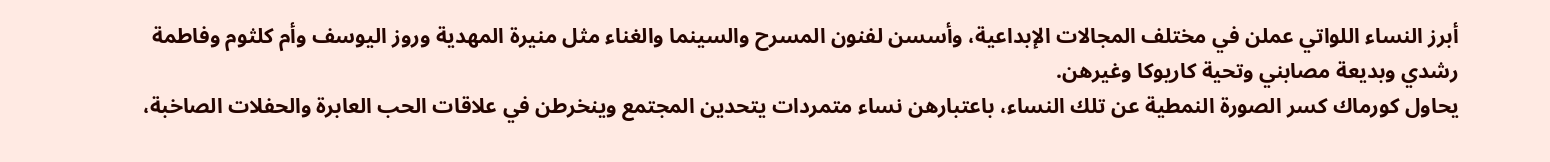أبرز النساء اللواتي عملن في مختلف المجالات الإبداعية، وأسسن لفنون المسرح والسينما والغناء مثل منيرة المهدية وروز اليوسف وأم كلثوم وفاطمة رشدي وبديعة مصابني وتحية كاريوكا وغيرهن.
يحاول كورماك كسر الصورة النمطية عن تلك النساء، باعتبارهن نساء متمردات يتحدين المجتمع وينخرطن في علاقات الحب العابرة والحفلات الصاخبة،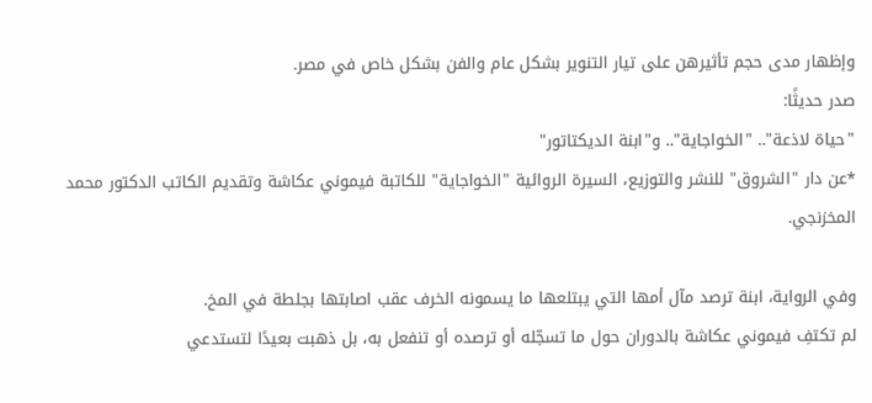وإظهار مدى حجم تأثيرهن على تيار التنوير بشكل عام والفن بشكل خاص في مصر.
صدر حديثًا:
"حياة لاذعة".. "الخواجاية".. و"ابنة الديكتاتور"
*عن دار "الشروق" للنشر والتوزيع، السيرة الروائية "الخواجاية" للكاتبة فيموني عكاشة وتقديم الكاتب الدكتور محمد المخزنجي.

وفي الرواية، ابنة ترصد مآل أمها التي يبتلعها ما يسمونه الخرف عقب اصابتها بجلطة في المخ.
لم تكتفِ فيموني عكاشة بالدوران حول ما تسجّله أو ترصده أو تنفعل به، بل ذهبت بعيدًا لتستدعي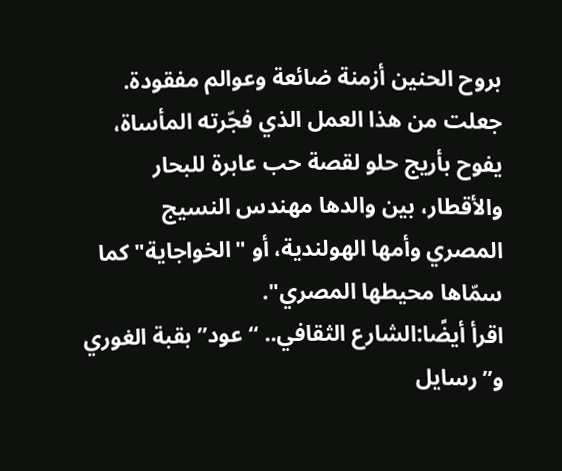بروح الحنين أزمنة ضائعة وعوالم مفقودة.
جعلت من هذا العمل الذي فجّرته المأساة، يفوح بأريج حلو لقصة حب عابرة للبحار والأقطار، بين والدها مهندس النسيج المصري وأمها الهولندية، أو "الخواجاية" كما سمّاها محيطها المصري".
اقرأ أيضًا:الشارع الثقافي.. “عود” بقبة الغوري و”رسايل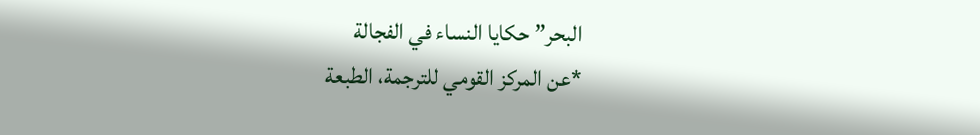البحر” حكايا النساء في الفجالة
*عن المركز القومي للترجمة، الطبعة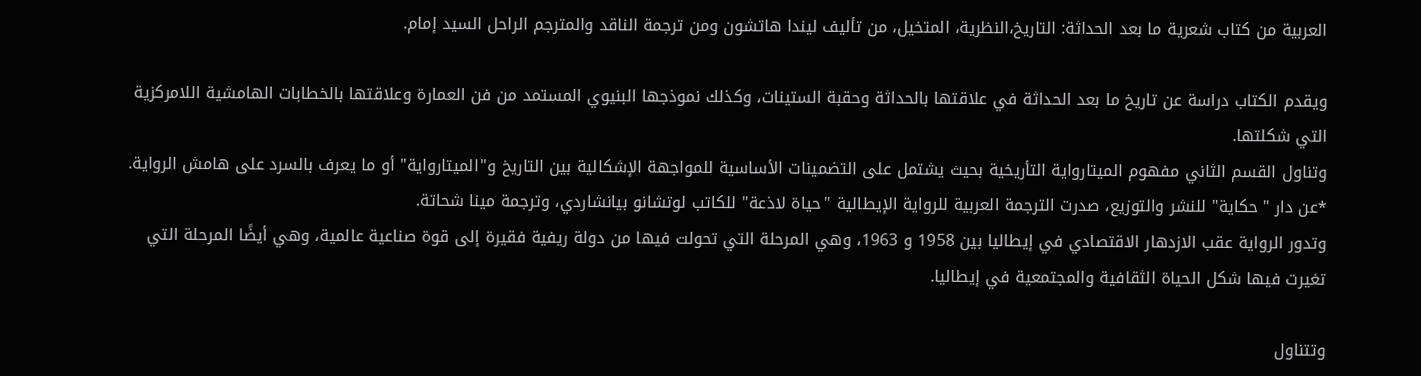العربية من كتاب شعرية ما بعد الحداثة: التاريخ،النظرية، المتخيل، من تأليف ليندا هاتشون ومن ترجمة الناقد والمترجم الراحل السيد إمام.

ويقدم الكتاب دراسة عن تاريخ ما بعد الحداثة في علاقتها بالحداثة وحقبة الستينات، وكذلك نموذجها البنيوي المستمد من فن العمارة وعلاقتها بالخطابات الهامشية اللامركزية التي شكلتها.
وتناول القسم الثاني مفهوم الميتارواية التأريخية بحيث يشتمل على التضمينات الأساسية للمواجهة الإشكالية بين التاريخ و"الميتارواية" أو ما يعرف بالسرد على هامش الرواية.
*عن دار "حكاية" للنشر والتوزيع، صدرت الترجمة العربية للرواية الإيطالية "حياة لاذعة" للكاتب لوتشانو بيانشاردي، وترجمة مينا شحاتة.
وتدور الرواية عقب الازدهار الاقتصادي في إيطاليا بين 1958 و 1963، وهي المرحلة التي تحولت فيها من دولة ريفية فقيرة إلى قوة صناعية عالمية، وهي أيضًا المرحلة التي تغيرت فيها شكل الحياة الثقافية والمجتمعية في إيطاليا.

وتتناول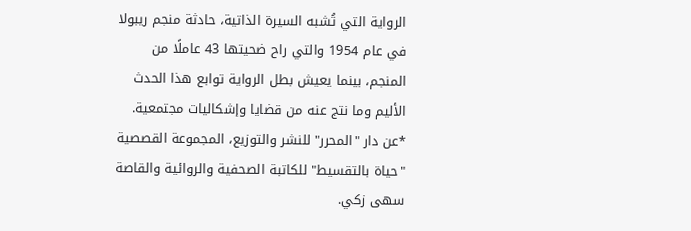الرواية التي تُشبه السيرة الذاتية، حادثة منجم ريبولا في عام 1954 والتي راح ضحيتها 43 عاملًا من المنجم، بينما يعيش بطل الرواية توابع هذا الحدث الأليم وما نتج عنه من قضايا وإشكاليات مجتمعية.
*عن دار "المحرر" للنشر والتوزيع، المجموعة القصصية "حياة بالتقسيط" للكاتبة الصحفية والروائية والقاصة سهى زكي.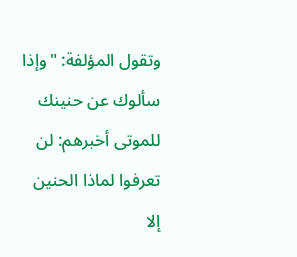وتقول المؤلفة: "وإذا سألوك عن حنينك للموتى أخبرهم: لن تعرفوا لماذا الحنين إلا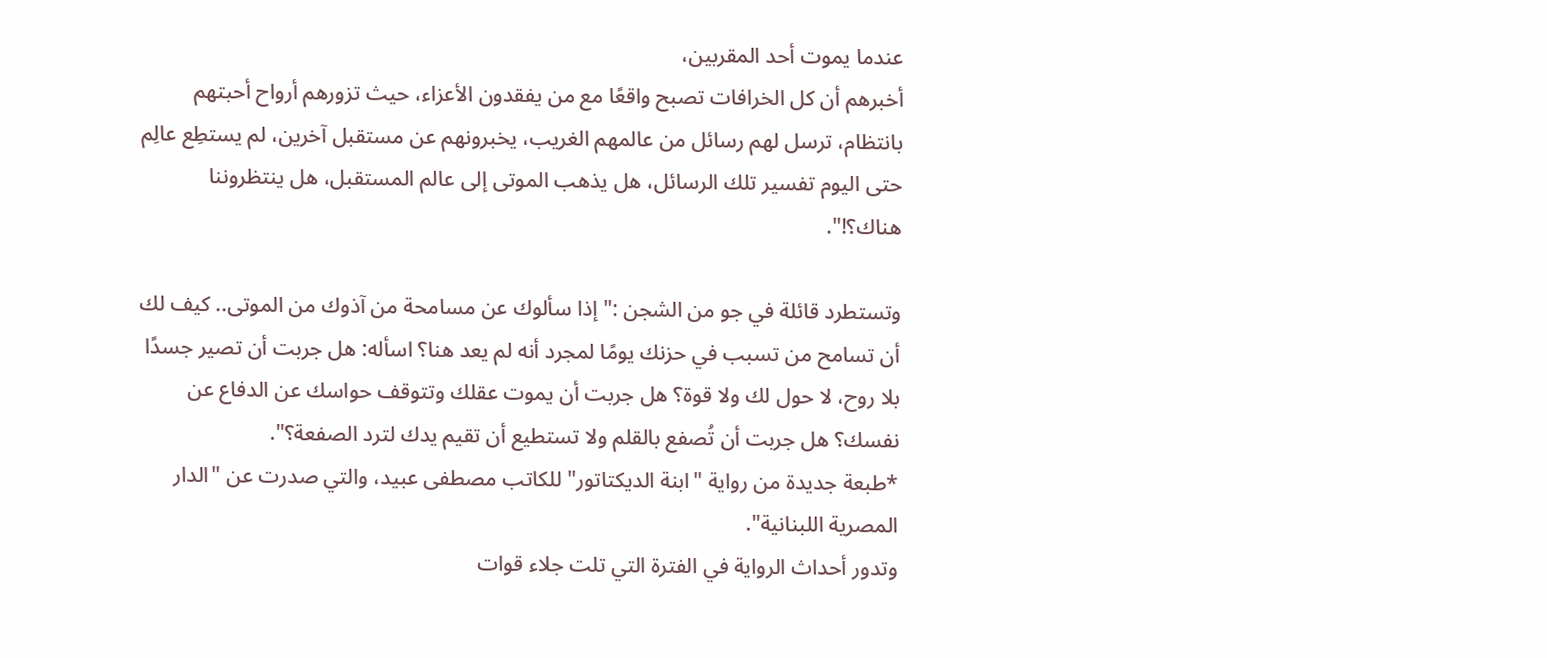عندما يموت أحد المقربين،
أخبرهم أن كل الخرافات تصبح واقعًا مع من يفقدون الأعزاء، حيث تزورهم أرواح أحبتهم بانتظام، ترسل لهم رسائل من عالمهم الغريب، يخبرونهم عن مستقبل آخرين، لم يستطِع عالِم حتى اليوم تفسير تلك الرسائل، هل يذهب الموتى إلى عالم المستقبل، هل ينتظروننا هناك؟!".

وتستطرد قائلة في جو من الشجن :" إذا سألوك عن مسامحة من آذوك من الموتى.. كيف لك أن تسامح من تسبب في حزنك يومًا لمجرد أنه لم يعد هنا؟ اسأله: هل جربت أن تصير جسدًا بلا روح، لا حول لك ولا قوة؟ هل جربت أن يموت عقلك وتتوقف حواسك عن الدفاع عن نفسك؟ هل جربت أن تُصفع بالقلم ولا تستطيع أن تقيم يدك لترد الصفعة؟".
*طبعة جديدة من رواية "ابنة الديكتاتور" للكاتب مصطفى عبيد، والتي صدرت عن "الدار المصرية اللبنانية".
وتدور أحداث الرواية في الفترة التي تلت جلاء قوات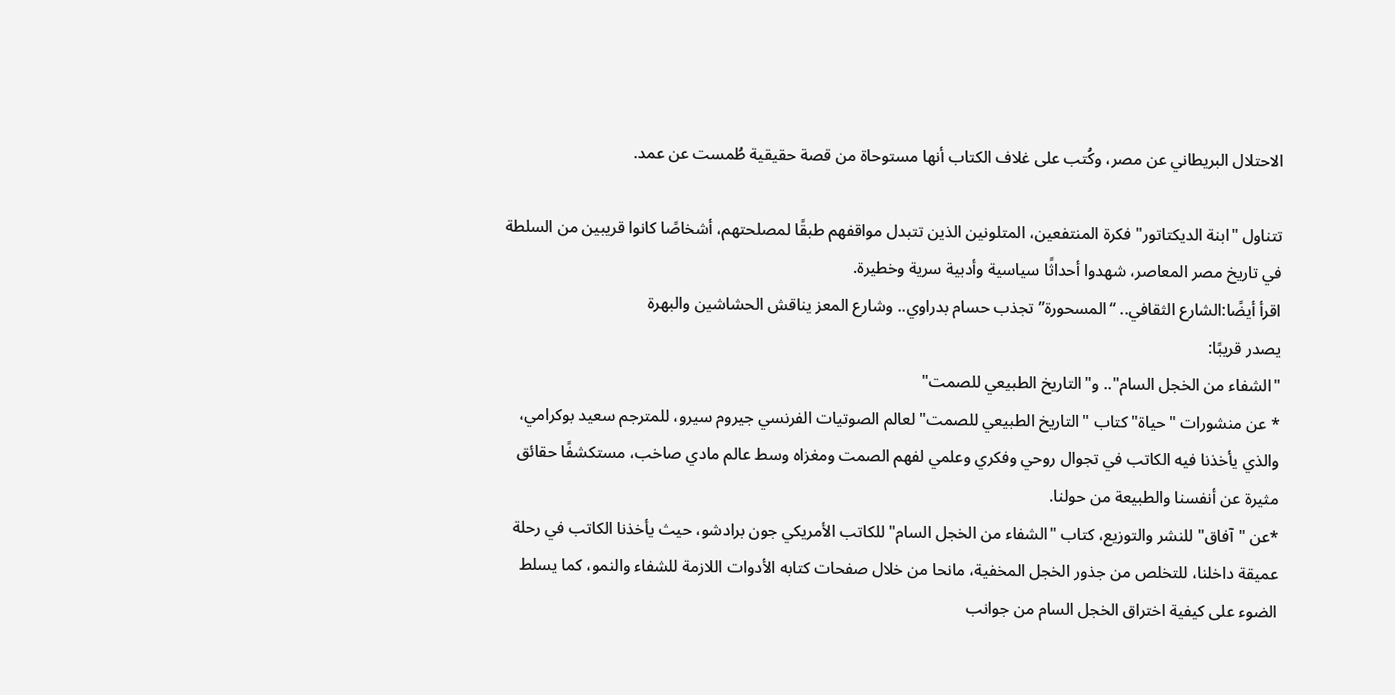الاحتلال البريطاني عن مصر، وكُتب على غلاف الكتاب أنها مستوحاة من قصة حقيقية طُمست عن عمد.

تتناول "ابنة الديكتاتور" فكرة المنتفعين، المتلونين الذين تتبدل مواقفهم طبقًا لمصلحتهم، أشخاصًا كانوا قريبين من السلطة في تاريخ مصر المعاصر، شهدوا أحداثًا سياسية وأدبية سرية وخطيرة.
اقرأ أيضًا:الشارع الثقافي.. “المسحورة” تجذب حسام بدراوي.. وشارع المعز يناقش الحشاشين والبهرة
يصدر قريبًا:
"الشفاء من الخجل السام".. و"التاريخ الطبيعي للصمت"
* عن منشورات "حياة" كتاب "التاريخ الطبيعي للصمت" لعالم الصوتيات الفرنسي جيروم سيرو، للمترجم سعيد بوكرامي، والذي يأخذنا فيه الكاتب في تجوال روحي وفكري وعلمي لفهم الصمت ومغزاه وسط عالم مادي صاخب، مستكشفًا حقائق مثيرة عن أنفسنا والطبيعة من حولنا.
*عن "آفاق" للنشر والتوزيع، كتاب "الشفاء من الخجل السام" للكاتب الأمريكي جون برادشو، حيث يأخذنا الكاتب في رحلة عميقة داخلنا، للتخلص من جذور الخجل المخفية، مانحا من خلال صفحات كتابه الأدوات اللازمة للشفاء والنمو، كما يسلط الضوء على كيفية اختراق الخجل السام من جوانب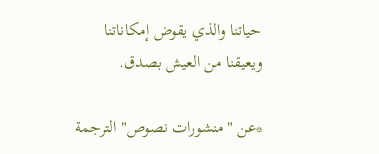حياتنا والذي يقوض إمكاناتنا ويعيقنا من العيش بصدق.

*عن "منشورات نصوص" الترجمة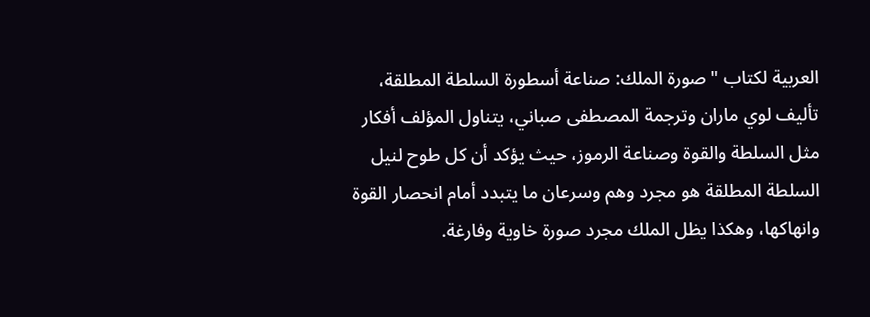العربية لكتاب "صورة الملك: صناعة أسطورة السلطة المطلقة، تأليف لوي ماران وترجمة المصطفى صباني، يتناول المؤلف أفكار مثل السلطة والقوة وصناعة الرموز، حيث يؤكد أن كل طوح لنيل السلطة المطلقة هو مجرد وهم وسرعان ما يتبدد أمام انحصار القوة وانهاكها، وهكذا يظل الملك مجرد صورة خاوية وفارغة.